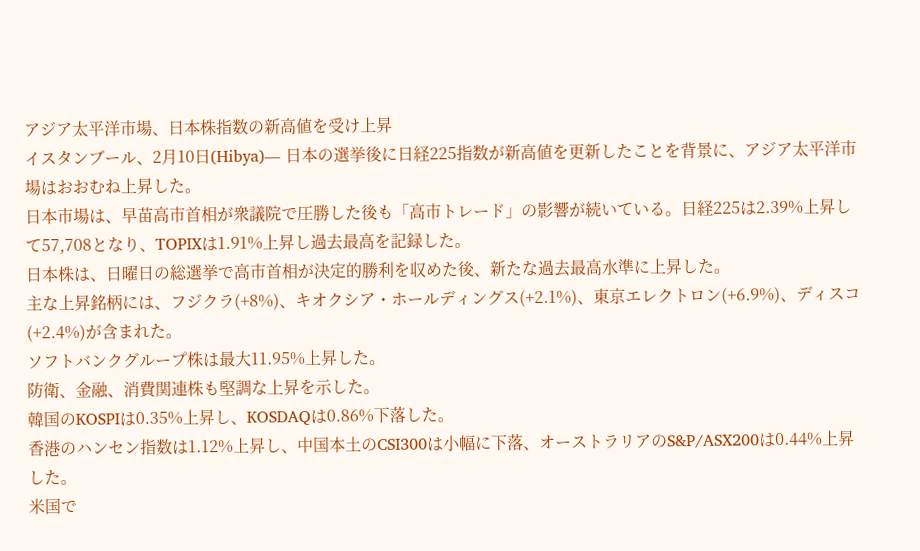アジア太平洋市場、日本株指数の新高値を受け上昇
イスタンブール、2月10日(Hibya)― 日本の選挙後に日経225指数が新高値を更新したことを背景に、アジア太平洋市場はおおむね上昇した。
日本市場は、早苗高市首相が衆議院で圧勝した後も「高市トレード」の影響が続いている。日経225は2.39%上昇して57,708となり、TOPIXは1.91%上昇し過去最高を記録した。
日本株は、日曜日の総選挙で高市首相が決定的勝利を収めた後、新たな過去最高水準に上昇した。
主な上昇銘柄には、フジクラ(+8%)、キオクシア・ホールディングス(+2.1%)、東京エレクトロン(+6.9%)、ディスコ(+2.4%)が含まれた。
ソフトバンクグループ株は最大11.95%上昇した。
防衛、金融、消費関連株も堅調な上昇を示した。
韓国のKOSPIは0.35%上昇し、KOSDAQは0.86%下落した。
香港のハンセン指数は1.12%上昇し、中国本土のCSI300は小幅に下落、オーストラリアのS&P/ASX200は0.44%上昇した。
米国で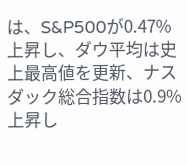は、S&P500が0.47%上昇し、ダウ平均は史上最高値を更新、ナスダック総合指数は0.9%上昇し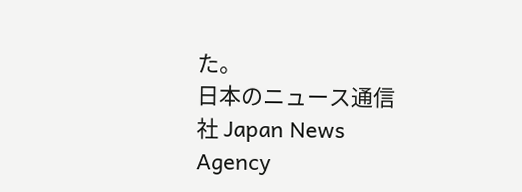た。
日本のニュース通信社 Japan News Agency